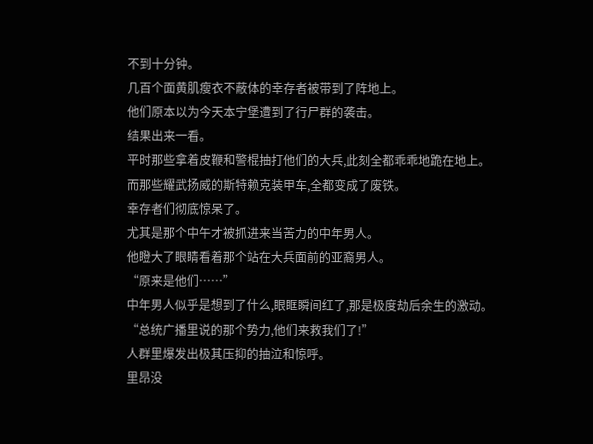不到十分钟。
几百个面黄肌瘦衣不蔽体的幸存者被带到了阵地上。
他们原本以为今天本宁堡遭到了行尸群的袭击。
结果出来一看。
平时那些拿着皮鞭和警棍抽打他们的大兵,此刻全都乖乖地跪在地上。
而那些耀武扬威的斯特赖克装甲车,全都变成了废铁。
幸存者们彻底惊呆了。
尤其是那个中午才被抓进来当苦力的中年男人。
他瞪大了眼睛看着那个站在大兵面前的亚裔男人。
“原来是他们……”
中年男人似乎是想到了什么,眼眶瞬间红了,那是极度劫后余生的激动。
“总统广播里说的那个势力,他们来救我们了!”
人群里爆发出极其压抑的抽泣和惊呼。
里昂没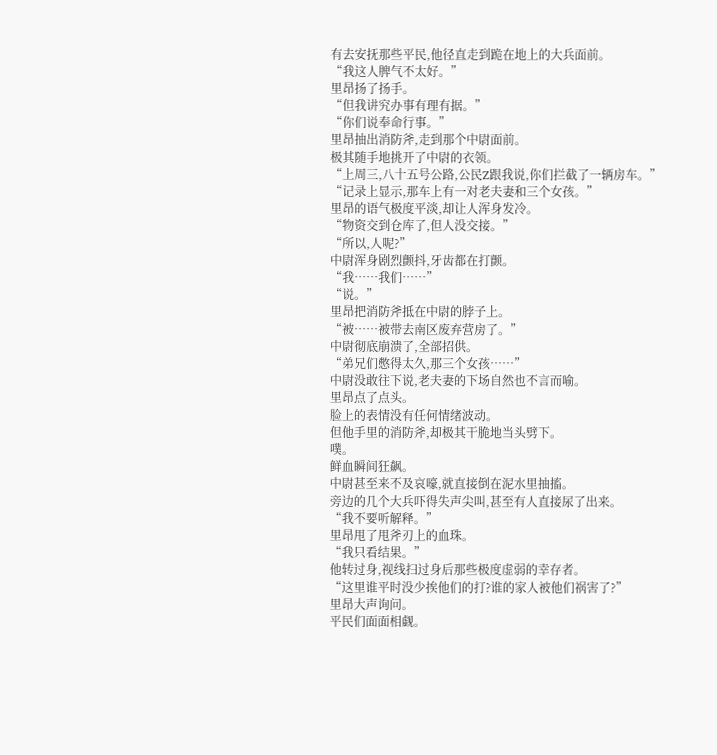有去安抚那些平民,他径直走到跪在地上的大兵面前。
“我这人脾气不太好。”
里昂扬了扬手。
“但我讲究办事有理有据。”
“你们说奉命行事。”
里昂抽出消防斧,走到那个中尉面前。
极其随手地挑开了中尉的衣领。
“上周三,八十五号公路,公民Z跟我说,你们拦截了一辆房车。”
“记录上显示,那车上有一对老夫妻和三个女孩。”
里昂的语气极度平淡,却让人浑身发冷。
“物资交到仓库了,但人没交接。”
“所以,人呢?”
中尉浑身剧烈颤抖,牙齿都在打颤。
“我……我们……”
“说。”
里昂把消防斧抵在中尉的脖子上。
“被……被带去南区废弃营房了。”
中尉彻底崩溃了,全部招供。
“弟兄们憋得太久,那三个女孩……”
中尉没敢往下说,老夫妻的下场自然也不言而喻。
里昂点了点头。
脸上的表情没有任何情绪波动。
但他手里的消防斧,却极其干脆地当头劈下。
噗。
鲜血瞬间狂飙。
中尉甚至来不及哀嚎,就直接倒在泥水里抽搐。
旁边的几个大兵吓得失声尖叫,甚至有人直接尿了出来。
“我不要听解释。”
里昂甩了甩斧刃上的血珠。
“我只看结果。”
他转过身,视线扫过身后那些极度虚弱的幸存者。
“这里谁平时没少挨他们的打?谁的家人被他们祸害了?”
里昂大声询问。
平民们面面相觑。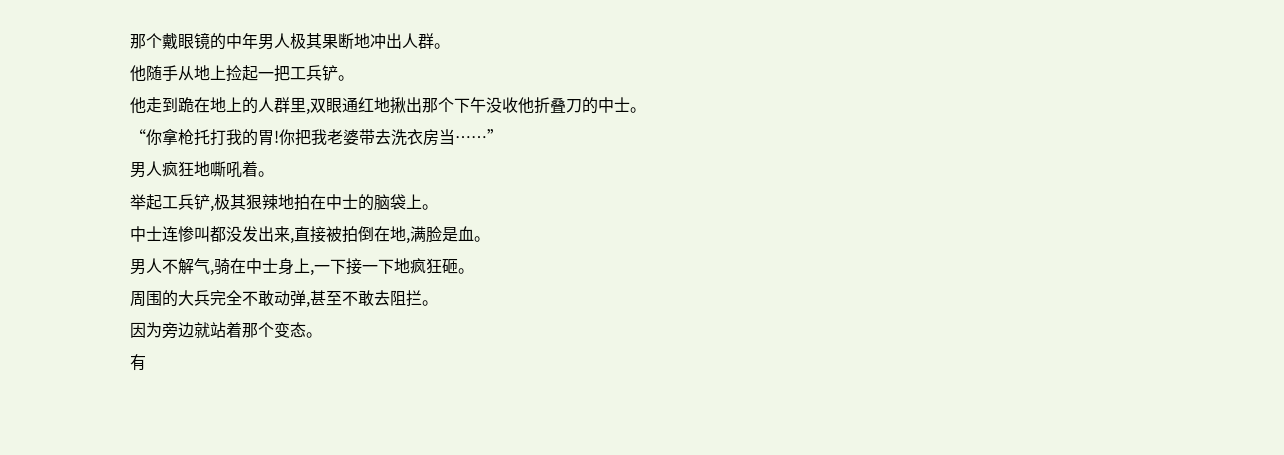那个戴眼镜的中年男人极其果断地冲出人群。
他随手从地上捡起一把工兵铲。
他走到跪在地上的人群里,双眼通红地揪出那个下午没收他折叠刀的中士。
“你拿枪托打我的胃!你把我老婆带去洗衣房当……”
男人疯狂地嘶吼着。
举起工兵铲,极其狠辣地拍在中士的脑袋上。
中士连惨叫都没发出来,直接被拍倒在地,满脸是血。
男人不解气,骑在中士身上,一下接一下地疯狂砸。
周围的大兵完全不敢动弹,甚至不敢去阻拦。
因为旁边就站着那个变态。
有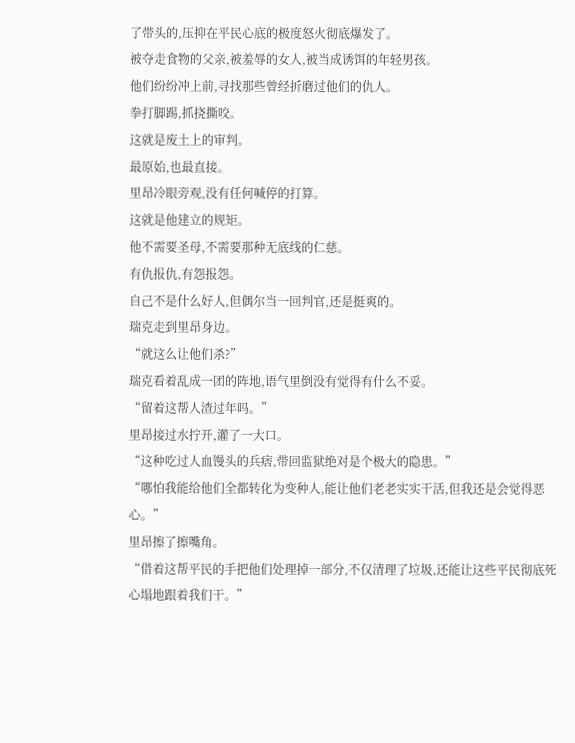了带头的,压抑在平民心底的极度怒火彻底爆发了。
被夺走食物的父亲,被羞辱的女人,被当成诱饵的年轻男孩。
他们纷纷冲上前,寻找那些曾经折磨过他们的仇人。
拳打脚踢,抓挠撕咬。
这就是废土上的审判。
最原始,也最直接。
里昂冷眼旁观,没有任何喊停的打算。
这就是他建立的规矩。
他不需要圣母,不需要那种无底线的仁慈。
有仇报仇,有怨报怨。
自己不是什么好人,但偶尔当一回判官,还是挺爽的。
瑞克走到里昂身边。
“就这么让他们杀?”
瑞克看着乱成一团的阵地,语气里倒没有觉得有什么不妥。
“留着这帮人渣过年吗。”
里昂接过水拧开,灌了一大口。
“这种吃过人血馒头的兵痞,带回监狱绝对是个极大的隐患。”
“哪怕我能给他们全都转化为变种人,能让他们老老实实干活,但我还是会觉得恶心。”
里昂擦了擦嘴角。
“借着这帮平民的手把他们处理掉一部分,不仅清理了垃圾,还能让这些平民彻底死心塌地跟着我们干。”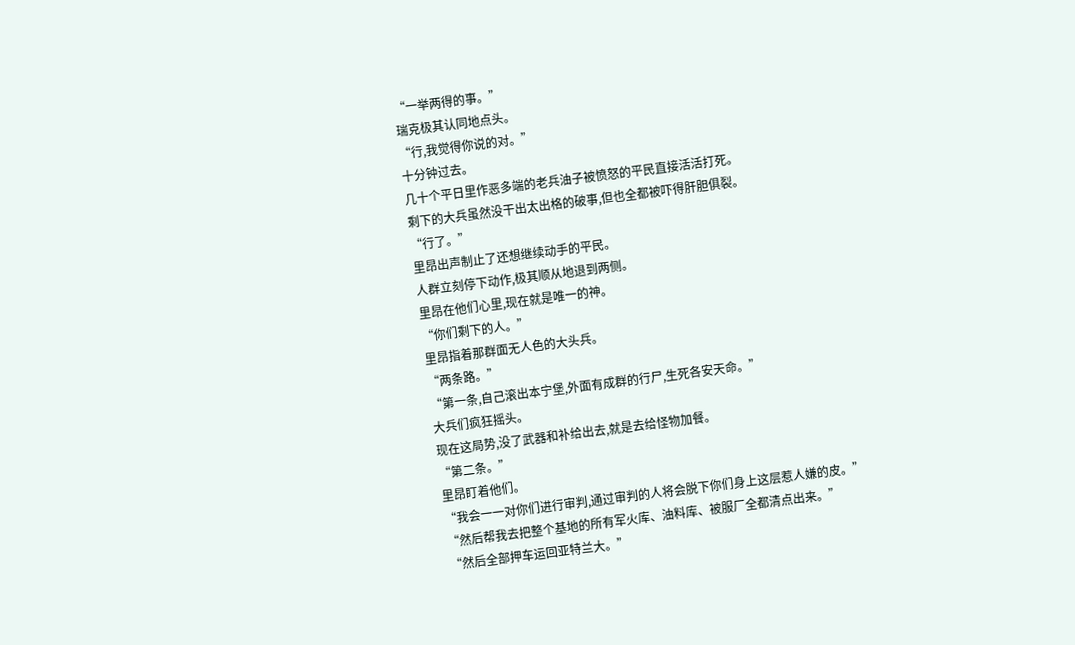“一举两得的事。”
瑞克极其认同地点头。
“行,我觉得你说的对。”
十分钟过去。
几十个平日里作恶多端的老兵油子被愤怒的平民直接活活打死。
剩下的大兵虽然没干出太出格的破事,但也全都被吓得肝胆俱裂。
“行了。”
里昂出声制止了还想继续动手的平民。
人群立刻停下动作,极其顺从地退到两侧。
里昂在他们心里,现在就是唯一的神。
“你们剩下的人。”
里昂指着那群面无人色的大头兵。
“两条路。”
“第一条,自己滚出本宁堡,外面有成群的行尸,生死各安天命。”
大兵们疯狂摇头。
现在这局势,没了武器和补给出去,就是去给怪物加餐。
“第二条。”
里昂盯着他们。
“我会一一对你们进行审判,通过审判的人将会脱下你们身上这层惹人嫌的皮。”
“然后帮我去把整个基地的所有军火库、油料库、被服厂全都清点出来。”
“然后全部押车运回亚特兰大。”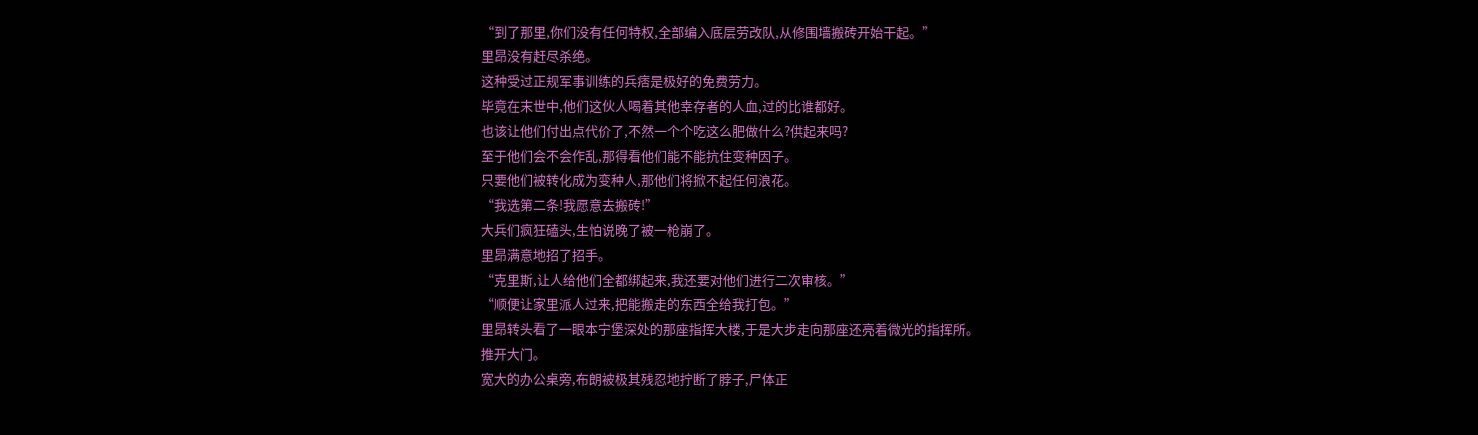“到了那里,你们没有任何特权,全部编入底层劳改队,从修围墙搬砖开始干起。”
里昂没有赶尽杀绝。
这种受过正规军事训练的兵痞是极好的免费劳力。
毕竟在末世中,他们这伙人喝着其他幸存者的人血,过的比谁都好。
也该让他们付出点代价了,不然一个个吃这么肥做什么?供起来吗?
至于他们会不会作乱,那得看他们能不能抗住变种因子。
只要他们被转化成为变种人,那他们将掀不起任何浪花。
“我选第二条!我愿意去搬砖!”
大兵们疯狂磕头,生怕说晚了被一枪崩了。
里昂满意地招了招手。
“克里斯,让人给他们全都绑起来,我还要对他们进行二次审核。”
“顺便让家里派人过来,把能搬走的东西全给我打包。”
里昂转头看了一眼本宁堡深处的那座指挥大楼,于是大步走向那座还亮着微光的指挥所。
推开大门。
宽大的办公桌旁,布朗被极其残忍地拧断了脖子,尸体正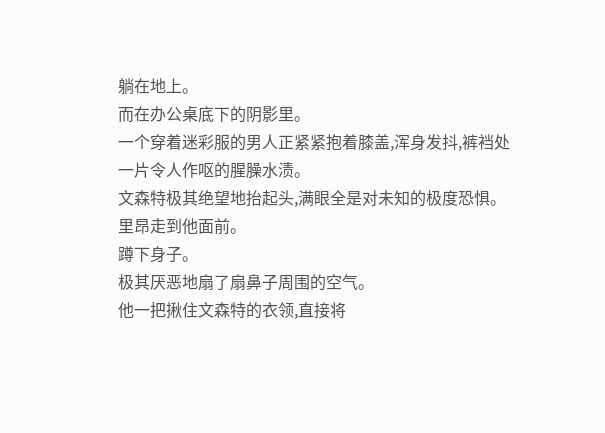躺在地上。
而在办公桌底下的阴影里。
一个穿着迷彩服的男人正紧紧抱着膝盖,浑身发抖,裤裆处一片令人作呕的腥臊水渍。
文森特极其绝望地抬起头,满眼全是对未知的极度恐惧。
里昂走到他面前。
蹲下身子。
极其厌恶地扇了扇鼻子周围的空气。
他一把揪住文森特的衣领,直接将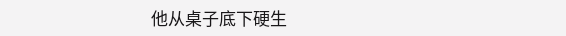他从桌子底下硬生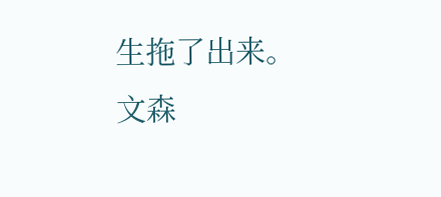生拖了出来。
文森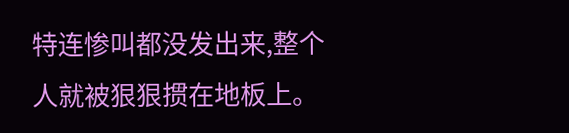特连惨叫都没发出来,整个人就被狠狠掼在地板上。